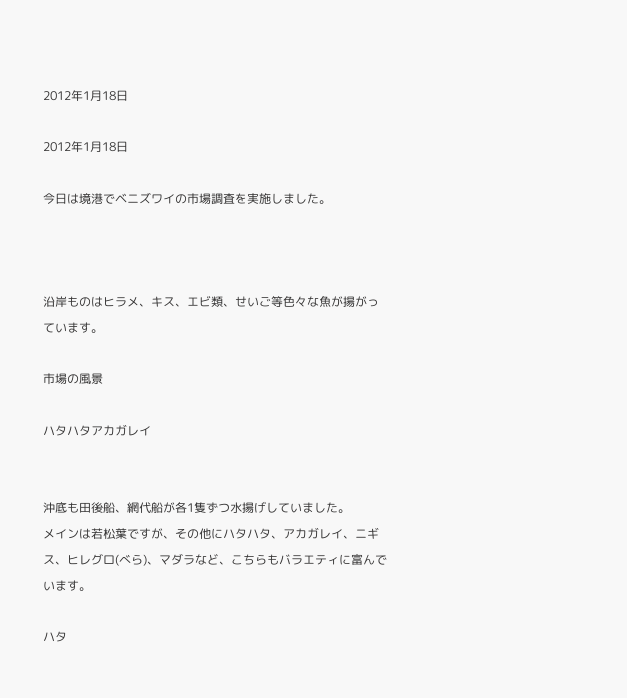2012年1月18日

2012年1月18日

今日は境港でベニズワイの市場調査を実施しました。



沿岸ものはヒラメ、キス、エビ類、せいご等色々な魚が揚がっています。

市場の風景

ハタハタアカガレイ


沖底も田後船、網代船が各1隻ずつ水揚げしていました。
メインは若松葉ですが、その他にハタハタ、アカガレイ、ニギス、ヒレグロ(べら)、マダラなど、こちらもバラエティに富んでいます。

ハタ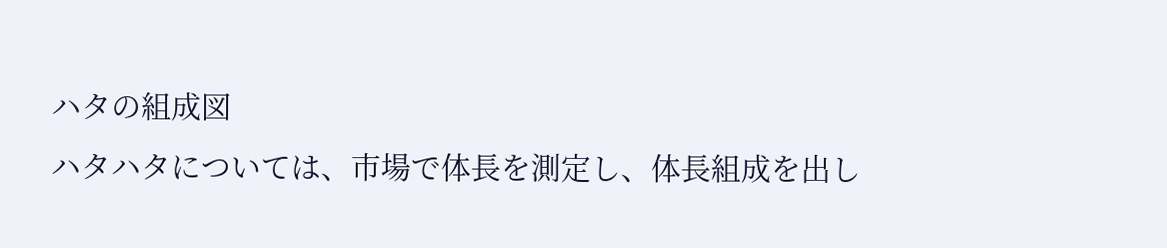ハタの組成図
ハタハタについては、市場で体長を測定し、体長組成を出し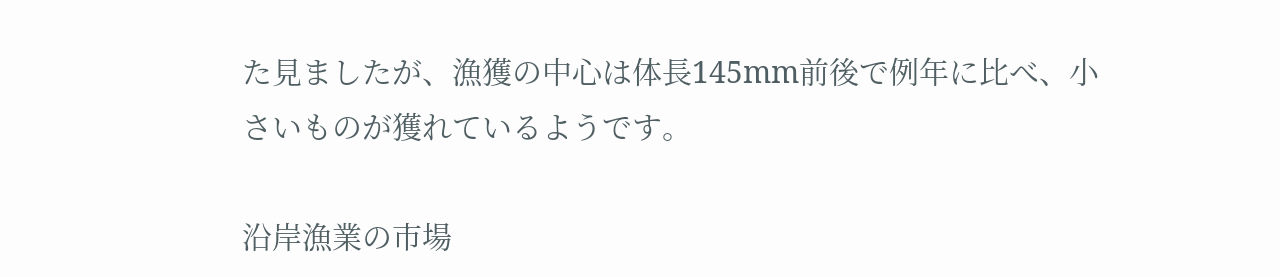た見ましたが、漁獲の中心は体長145mm前後で例年に比べ、小さいものが獲れているようです。

沿岸漁業の市場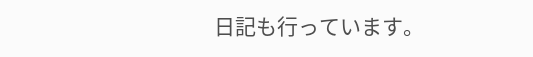日記も行っています。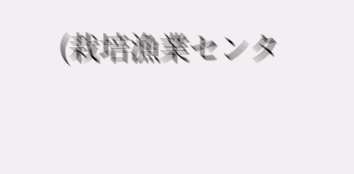(栽培漁業センタ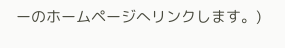ーのホームページへリンクします。)